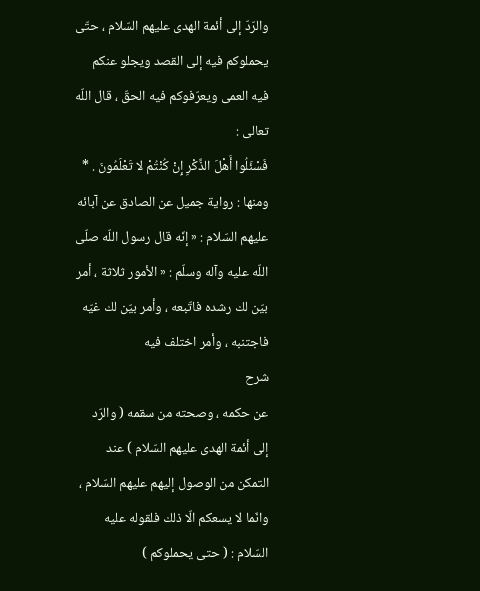والرّدّ إلى أئمة الهدى عليهم السّلام ، حتّى يحملوكم فيه إلى القصد ويجلو عنكم فيه العمى ويعرّفوكم فيه الحقّ ، قال اللّه تعالى :
فَسْئَلُوا أَهْلَ الذِّكْرِ إِنْ كُنْتُمْ لا تَعْلَمُونَ . *
ومنها : رواية جميل عن الصادق عن آبائه عليهم السّلام : « إنّه قال رسول اللّه صلّى اللّه عليه وآله وسلّم : « الأمور ثلاثة ، أمر بيّن لك رشده فاتّبعه ، وأمر بيّن لك غيّه فاجتنبه ، وأمر اختلف فيه
شرح
عن حكمه ، وصحته من سقمه ( والرّد إلى أئمة الهدى عليهم السّلام ) عند التمكن من الوصول إليهم عليهم السّلام ، وانّما لا يسعكم الّا ذلك فلقوله عليه السّلام : ( حتى يحملوكم )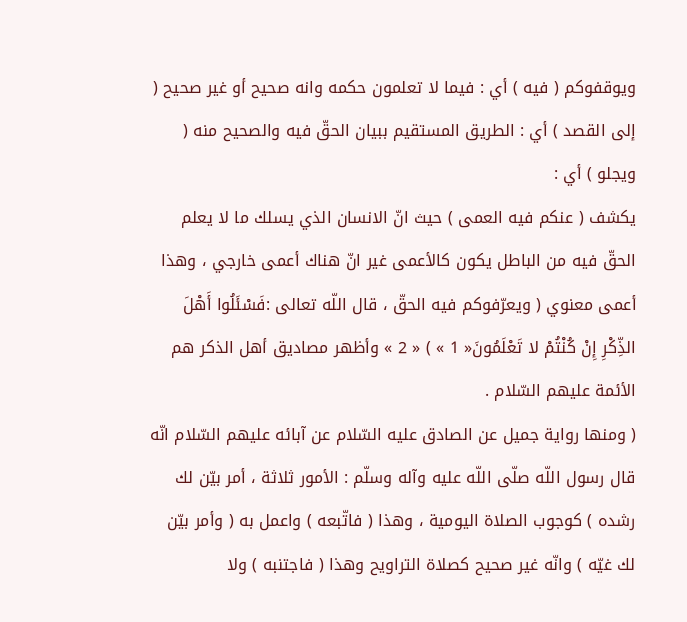ويوقفوكم ( فيه ) أي : فيما لا تعلمون حكمه وانه صحيح أو غير صحيح ( إلى القصد ) أي : الطريق المستقيم ببيان الحقّ فيه والصحيح منه ( ويجلو ) أي :
يكشف ( عنكم فيه العمى ) حيث انّ الانسان الذي يسلك ما لا يعلم الحقّ فيه من الباطل يكون كالأعمى غير انّ هناك أعمى خارجي ، وهذا أعمى معنوي ( ويعرّفوكم فيه الحقّ ، قال اللّه تعالى :فَسْئَلُوا أَهْلَ الذِّكْرِ إِنْ كُنْتُمْ لا تَعْلَمُونَ« 1 » ) « 2 » وأظهر مصاديق أهل الذكر هم الأئمة عليهم السّلام .
( ومنها رواية جميل عن الصادق عليه السّلام عن آبائه عليهم السّلام انّه قال رسول اللّه صلّى اللّه عليه وآله وسلّم : الأمور ثلاثة ، أمر بيّن لك رشده ) كوجوب الصلاة اليومية ، وهذا ( فاتّبعه ) واعمل به ( وأمر بيّن لك غيّه ) وانّه غير صحيح كصلاة التراويح وهذا ( فاجتنبه ) ولا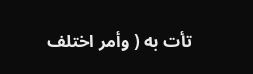تأت به ( وأمر اختلف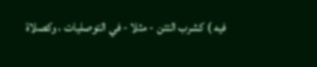فيه ) كشرب التتن - مثلا - في التوصليات ، وكصلاة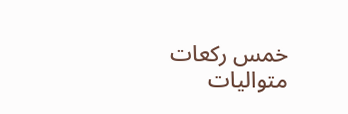خمس ركعات متواليات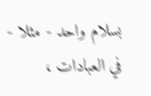بسلام واحد - مثلا - في العبادات ،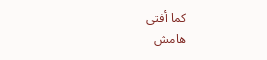كما أفتى
هامش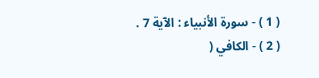( 1 ) - سورة الأنبياء : الآية 7 .
( 2 ) - الكافي (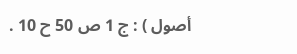أصول ) : ج 1 ص 50 ح 10 .